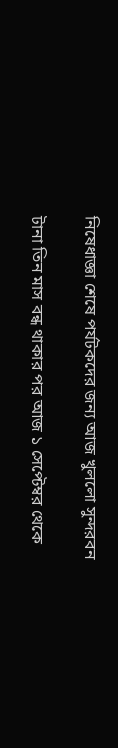নিষেধাজ্ঞা শেষে পর্যটকদের জন্য আজ খুললো সুন্দরবন

টানা তিন মাস বন্ধ থাকার পর আজ ১ সেপ্টেম্বর থেকে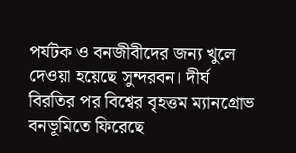পর্যটক ও বনজীবীদের জন্য খুলে দেওয়া হয়েছে সুন্দরবন। দীর্ঘ বিরতির পর বিশ্বের বৃহত্তম ম্যানগ্রোভ বনভূমিতে ফিরেছে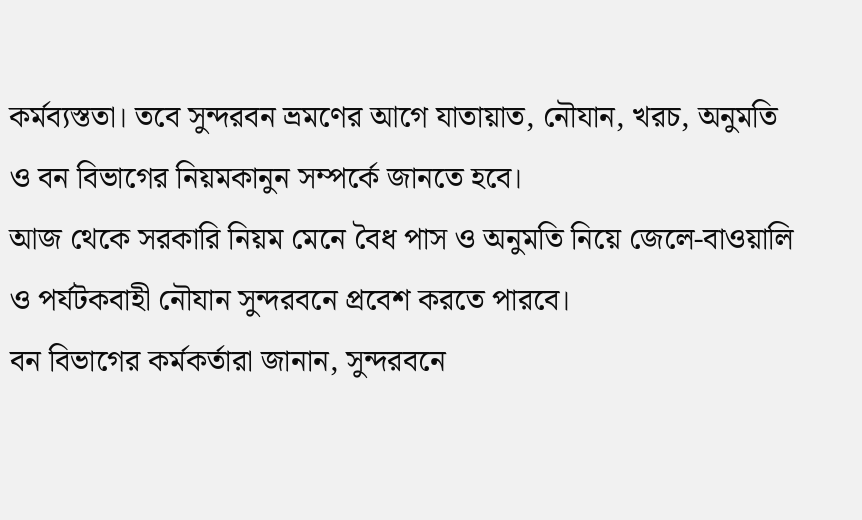কর্মব্যস্ততা। তবে সুন্দরবন ভ্রমণের আগে যাতায়াত, নৌযান, খরচ, অনুমতি ও বন বিভাগের নিয়মকানুন সম্পর্কে জানতে হবে।
আজ থেকে সরকারি নিয়ম মেনে বৈধ পাস ও অনুমতি নিয়ে জেলে-বাওয়ালি ও পর্যটকবাহী নৌযান সুন্দরবনে প্রবেশ করতে পারবে।
বন বিভাগের কর্মকর্তারা জানান, সুন্দরবনে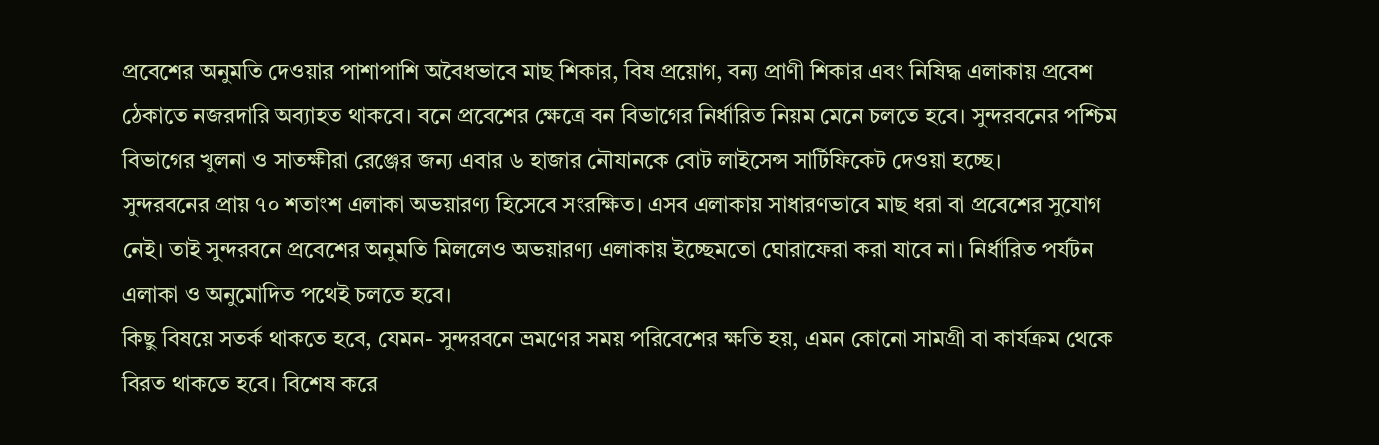প্রবেশের অনুমতি দেওয়ার পাশাপাশি অবৈধভাবে মাছ শিকার, বিষ প্রয়োগ, বন্য প্রাণী শিকার এবং নিষিদ্ধ এলাকায় প্রবেশ ঠেকাতে নজরদারি অব্যাহত থাকবে। বনে প্রবেশের ক্ষেত্রে বন বিভাগের নির্ধারিত নিয়ম মেনে চলতে হবে। সুন্দরবনের পশ্চিম বিভাগের খুলনা ও সাতক্ষীরা রেঞ্জের জন্য এবার ৬ হাজার নৌযানকে বোট লাইসেন্স সার্টিফিকেট দেওয়া হচ্ছে।
সুন্দরবনের প্রায় ৭০ শতাংশ এলাকা অভয়ারণ্য হিসেবে সংরক্ষিত। এসব এলাকায় সাধারণভাবে মাছ ধরা বা প্রবেশের সুযোগ নেই। তাই সুন্দরবনে প্রবেশের অনুমতি মিললেও অভয়ারণ্য এলাকায় ইচ্ছেমতো ঘোরাফেরা করা যাবে না। নির্ধারিত পর্যটন এলাকা ও অনুমোদিত পথেই চলতে হবে।
কিছু বিষয়ে সতর্ক থাকতে হবে, যেমন- সুন্দরবনে ভ্রমণের সময় পরিবেশের ক্ষতি হয়, এমন কোনো সামগ্রী বা কার্যক্রম থেকে বিরত থাকতে হবে। বিশেষ করে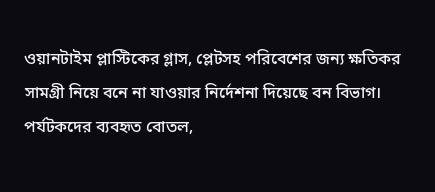ওয়ানটাইম প্লাস্টিকের গ্লাস, প্লেটসহ পরিবেশের জন্য ক্ষতিকর সামগ্রী নিয়ে বনে না যাওয়ার নির্দেশনা দিয়েছে বন বিভাগ।
পর্যটকদের ব্যবহৃত বোতল,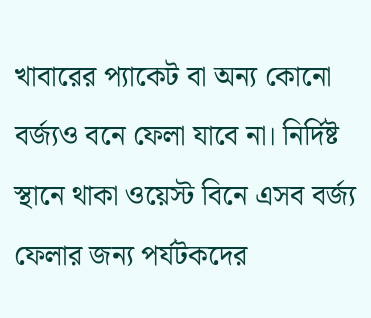খাবারের প্যাকেট বা অন্য কোনো বর্জ্যও বনে ফেলা যাবে না। নির্দিষ্ট স্থানে থাকা ওয়েস্ট বিনে এসব বর্জ্য ফেলার জন্য পর্যটকদের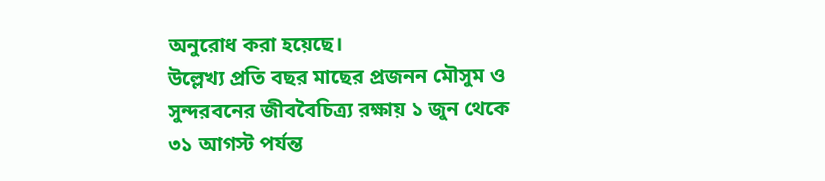অনুরোধ করা হয়েছে।
উল্লেখ্য প্রতি বছর মাছের প্রজনন মৌসুম ও সুন্দরবনের জীববৈচিত্র্য রক্ষায় ১ জুন থেকে ৩১ আগস্ট পর্যন্ত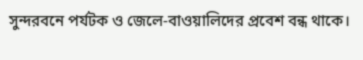সুন্দরবনে পর্যটক ও জেলে-বাওয়ালিদের প্রবেশ বন্ধ থাকে।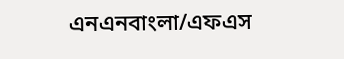এনএনবাংলা/এফএস